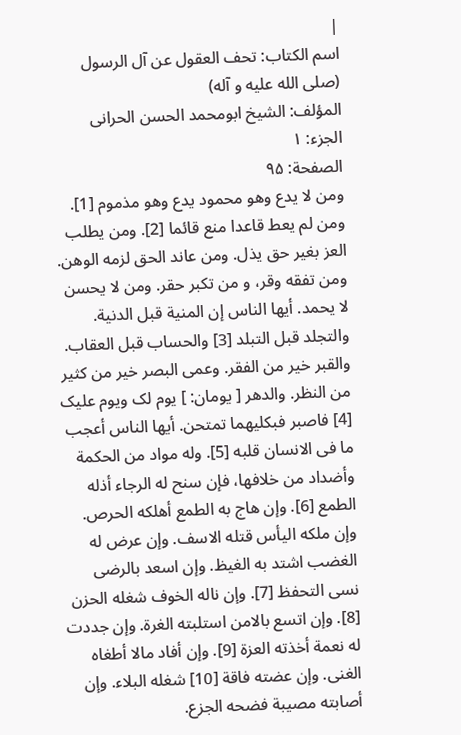|
اسم الکتاب: تحف العقول عن آل الرسول (صلی الله علیه و آله)
المؤلف: الشیخ ابومحمد الحسن الحرانی
الجزء: ۱
الصفحة: ۹۵
ومن لا یدع وهو محمود یدع وهو مذموم [1]. ومن لم یعط قاعدا منع قائما [2]. ومن یطلب العز بغیر حق یذل. ومن عاند الحق لزمه الوهن. ومن تفقه وقر، و من تکبر حقر. ومن لا یحسن لا یحمد. أیها الناس إن المنیة قبل الدنیة. والتجلد قبل التبلد [3] والحساب قبل العقاب. والقبر خیر من الفقر. وعمى البصر خیر من کثیر من النظر. والدهر [ یومان: ] یوم لک ویوم علیک [4] فاصبر فبکلیهما تمتحن. أیها الناس أعجب ما فی الانسان قلبه [5]. وله مواد من الحکمة وأضداد من خلافها، فإن سنح له الرجاء أذله الطمع [6]. وإن هاج به الطمع أهلکه الحرص. وإن ملکه الیأس قتله الاسف. وإن عرض له الغضب اشتد به الغیظ. وإن اسعد بالرضى نسی التحفظ [7]. وإن ناله الخوف شغله الحزن [8]. وإن اتسع بالامن استلبته الغرة. وإن جددت له نعمة أخذته العزة [9]. وإن أفاد مالا أطغاه الغنى. وإن عضته فاقة [10] شغله البلاء. وإن أصابته مصیبة فضحه الجزع.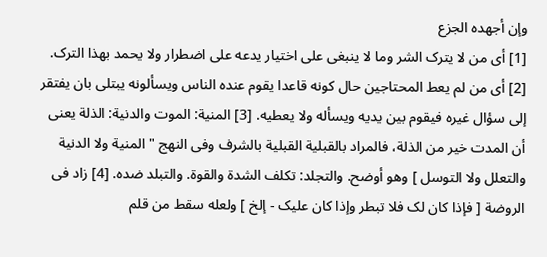وإن أجهده الجزع
[1] أی من لا یترک الشر وما لا ینبغى على اختیار یدعه على اضطرار ولا یحمد بهذا الترک. [2] أی من لم یعط المحتاجین حال کونه قاعدا یقوم عنده الناس ویسألونه یبتلى بان یفتقر إلى سؤال غیره فیقوم بین یدیه ویسأله ولا یعطیه. [3] المنیة: الموت والدنیة: الذلة یعنى أن المدت خیر من الذلة، فالمراد بالقبلیة القبلیة بالشرف وفى النهج " المنیة ولا الدنیة والتعلل ولا التوسل ] وهو أوضح. والتجلد: تکلف الشدة والقوة. والتبلد ضده. [4] زاد فی الروضة [ فإذا کان لک فلا تبطر وإذا کان علیک - إلخ ] ولعله سقط من قلم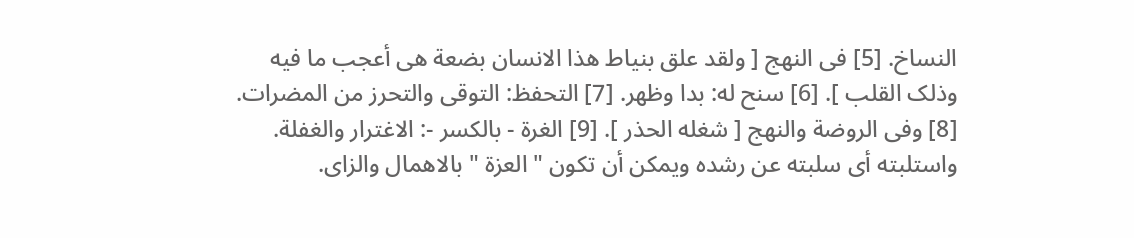النساخ. [5] فی النهج [ ولقد علق بنیاط هذا الانسان بضعة هی أعجب ما فیه وذلک القلب ]. [6] سنح له: بدا وظهر. [7] التحفظ: التوقى والتحرز من المضرات. [8] وفى الروضة والنهج [ شغله الحذر ]. [9] الغرة - بالکسر -: الاغترار والغفلة. واستلبته أی سلبته عن رشده ویمکن أن تکون " العزة " بالاهمال والزاى.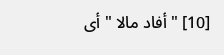[10] " أفاد مالا " أی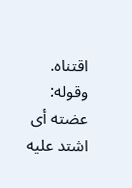اقتناه. وقوله: عضته أی اشتد علیه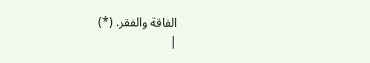الفاقة والفقر. (*)
|